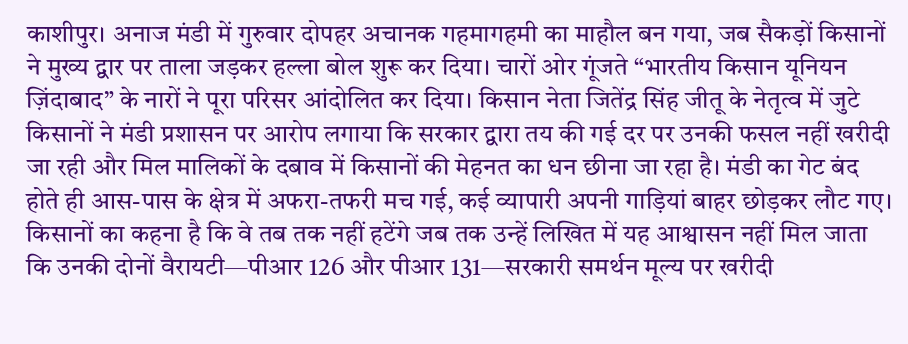काशीपुर। अनाज मंडी में गुरुवार दोपहर अचानक गहमागहमी का माहौल बन गया, जब सैकड़ों किसानों ने मुख्य द्वार पर ताला जड़कर हल्ला बोल शुरू कर दिया। चारों ओर गूंजते “भारतीय किसान यूनियन ज़िंदाबाद” के नारों ने पूरा परिसर आंदोलित कर दिया। किसान नेता जितेंद्र सिंह जीतू के नेतृत्व में जुटे किसानों ने मंडी प्रशासन पर आरोप लगाया कि सरकार द्वारा तय की गई दर पर उनकी फसल नहीं खरीदी जा रही और मिल मालिकों के दबाव में किसानों की मेहनत का धन छीना जा रहा है। मंडी का गेट बंद होते ही आस-पास के क्षेत्र में अफरा-तफरी मच गई, कई व्यापारी अपनी गाड़ियां बाहर छोड़कर लौट गए। किसानों का कहना है कि वे तब तक नहीं हटेंगे जब तक उन्हें लिखित में यह आश्वासन नहीं मिल जाता कि उनकी दोनों वैरायटी—पीआर 126 और पीआर 131—सरकारी समर्थन मूल्य पर खरीदी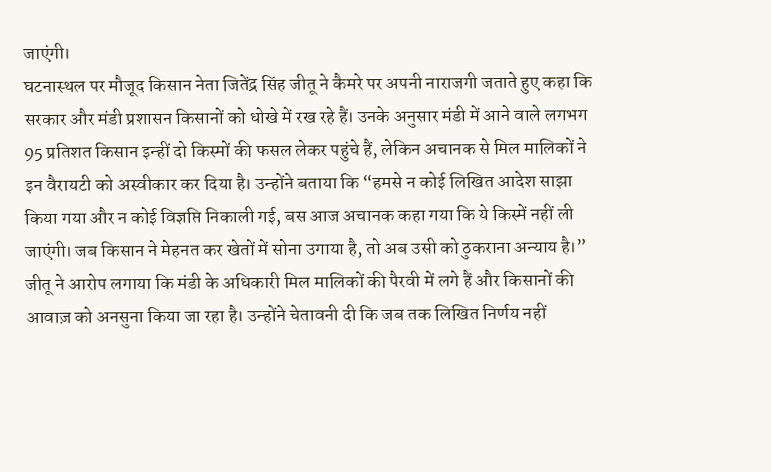जाएंगी।
घटनास्थल पर मौजूद किसान नेता जितेंद्र सिंह जीतू ने कैमरे पर अपनी नाराजगी जताते हुए कहा कि सरकार और मंडी प्रशासन किसानों को धोखे में रख रहे हैं। उनके अनुसार मंडी में आने वाले लगभग 95 प्रतिशत किसान इन्हीं दो किस्मों की फसल लेकर पहुंचे हैं, लेकिन अचानक से मिल मालिकों ने इन वैरायटी को अस्वीकार कर दिया है। उन्होंने बताया कि “हमसे न कोई लिखित आदेश साझा किया गया और न कोई विज्ञप्ति निकाली गई, बस आज अचानक कहा गया कि ये किस्में नहीं ली जाएंगी। जब किसान ने मेहनत कर खेतों में सोना उगाया है, तो अब उसी को ठुकराना अन्याय है।” जीतू ने आरोप लगाया कि मंडी के अधिकारी मिल मालिकों की पैरवी में लगे हैं और किसानों की आवाज़ को अनसुना किया जा रहा है। उन्होंने चेतावनी दी कि जब तक लिखित निर्णय नहीं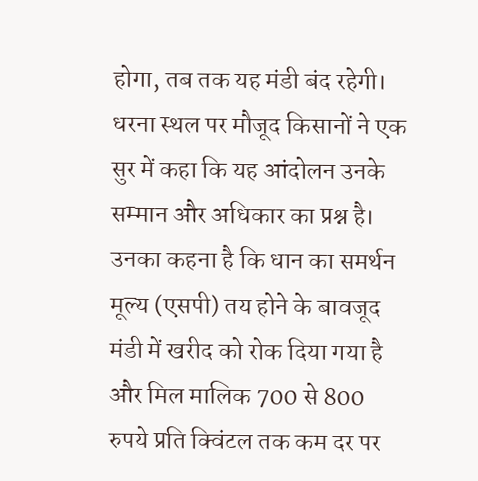होगा, तब तक यह मंडी बंद रहेगी।
धरना स्थल पर मौजूद किसानों ने एक सुर में कहा कि यह आंदोलन उनके सम्मान और अधिकार का प्रश्न है। उनका कहना है कि धान का समर्थन मूल्य (एसपी) तय होने के बावजूद मंडी में खरीद को रोक दिया गया है और मिल मालिक 700 से 800 रुपये प्रति क्विंटल तक कम दर पर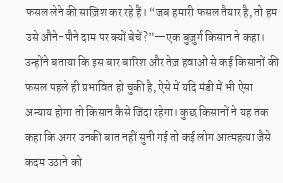फसल लेने की साज़िश कर रहे हैं। “जब हमारी फसल तैयार है, तो हम उसे औने-पौने दाम पर क्यों बेचें?”—एक बुज़ुर्ग किसान ने कहा। उन्होंने बताया कि इस बार बारिश और तेज़ हवाओं से कई किसानों की फसल पहले ही प्रभावित हो चुकी है, ऐसे में यदि मंडी में भी ऐसा अन्याय होगा तो किसान कैसे जिंदा रहेगा। कुछ किसानों ने यह तक कहा कि अगर उनकी बात नहीं सुनी गई तो कई लोग आत्महत्या जैसे कदम उठाने को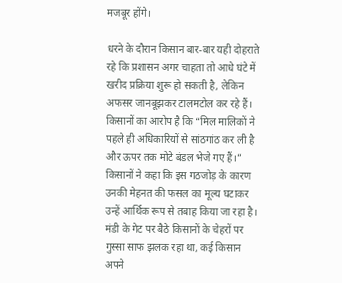मजबूर होंगे।

धरने के दौरान किसान बार-बार यही दोहराते रहे कि प्रशासन अगर चाहता तो आधे घंटे में खरीद प्रक्रिया शुरू हो सकती है, लेकिन अफसर जानबूझकर टालमटोल कर रहे हैं। किसानों का आरोप है कि “मिल मालिकों ने पहले ही अधिकारियों से सांठगांठ कर ली है और ऊपर तक मोटे बंडल भेजे गए हैं।” किसानों ने कहा कि इस गठजोड़ के कारण उनकी मेहनत की फसल का मूल्य घटाकर उन्हें आर्थिक रूप से तबाह किया जा रहा है। मंडी के गेट पर बैठे किसानों के चेहरों पर गुस्सा साफ झलक रहा था, कई किसान अपने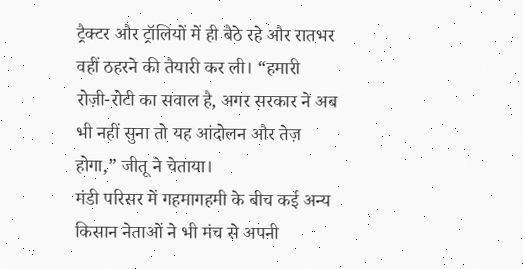ट्रैक्टर और ट्रॉलियों में ही बैठे रहे और रातभर वहीं ठहरने की तैयारी कर ली। “हमारी रोज़ी-रोटी का सवाल है, अगर सरकार ने अब भी नहीं सुना तो यह आंदोलन और तेज़ होगा,” जीतू ने चेताया।
मंडी परिसर में गहमागहमी के बीच कई अन्य किसान नेताओं ने भी मंच से अपनी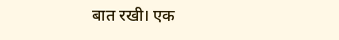बात रखी। एक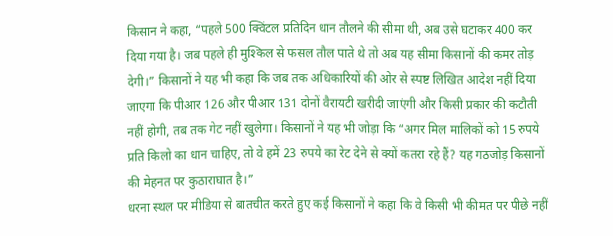किसान ने कहा, “पहले 500 क्विंटल प्रतिदिन धान तौलने की सीमा थी, अब उसे घटाकर 400 कर दिया गया है। जब पहले ही मुश्किल से फसल तौल पाते थे तो अब यह सीमा किसानों की कमर तोड़ देगी।” किसानों ने यह भी कहा कि जब तक अधिकारियों की ओर से स्पष्ट लिखित आदेश नहीं दिया जाएगा कि पीआर 126 और पीआर 131 दोनों वैरायटी खरीदी जाएंगी और किसी प्रकार की कटौती नहीं होगी, तब तक गेट नहीं खुलेगा। किसानों ने यह भी जोड़ा कि “अगर मिल मालिकों को 15 रुपये प्रति किलो का धान चाहिए, तो वे हमें 23 रुपये का रेट देने से क्यों कतरा रहे हैं? यह गठजोड़ किसानों की मेहनत पर कुठाराघात है।”
धरना स्थल पर मीडिया से बातचीत करते हुए कई किसानों ने कहा कि वे किसी भी कीमत पर पीछे नहीं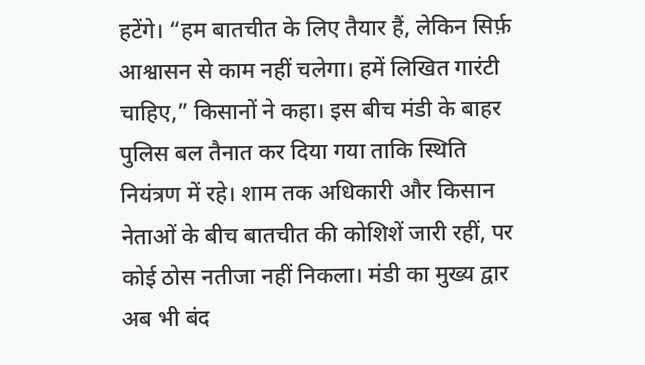हटेंगे। “हम बातचीत के लिए तैयार हैं, लेकिन सिर्फ़ आश्वासन से काम नहीं चलेगा। हमें लिखित गारंटी चाहिए,” किसानों ने कहा। इस बीच मंडी के बाहर पुलिस बल तैनात कर दिया गया ताकि स्थिति नियंत्रण में रहे। शाम तक अधिकारी और किसान नेताओं के बीच बातचीत की कोशिशें जारी रहीं, पर कोई ठोस नतीजा नहीं निकला। मंडी का मुख्य द्वार अब भी बंद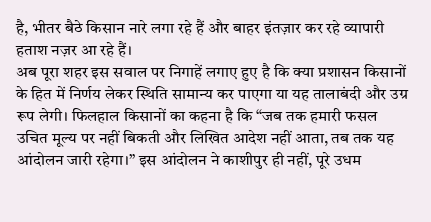है, भीतर बैठे किसान नारे लगा रहे हैं और बाहर इंतज़ार कर रहे व्यापारी हताश नज़र आ रहे हैं।
अब पूरा शहर इस सवाल पर निगाहें लगाए हुए है कि क्या प्रशासन किसानों के हित में निर्णय लेकर स्थिति सामान्य कर पाएगा या यह तालाबंदी और उग्र रूप लेगी। फिलहाल किसानों का कहना है कि “जब तक हमारी फसल उचित मूल्य पर नहीं बिकती और लिखित आदेश नहीं आता, तब तक यह आंदोलन जारी रहेगा।” इस आंदोलन ने काशीपुर ही नहीं, पूरे उधम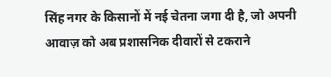सिंह नगर के किसानों में नई चेतना जगा दी है, जो अपनी आवाज़ को अब प्रशासनिक दीवारों से टकराने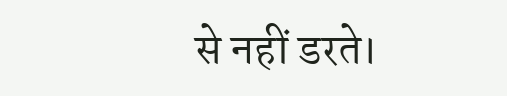से नहीं डरते।